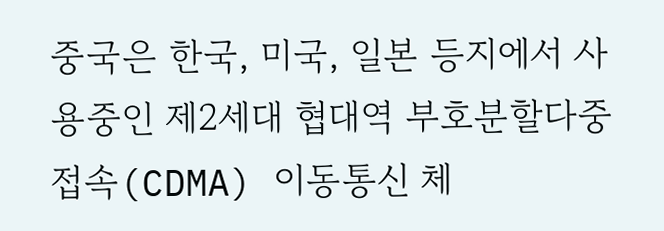중국은 한국, 미국, 일본 등지에서 사용중인 제2세대 협대역 부호분할다중접속(CDMA) 이동통신 체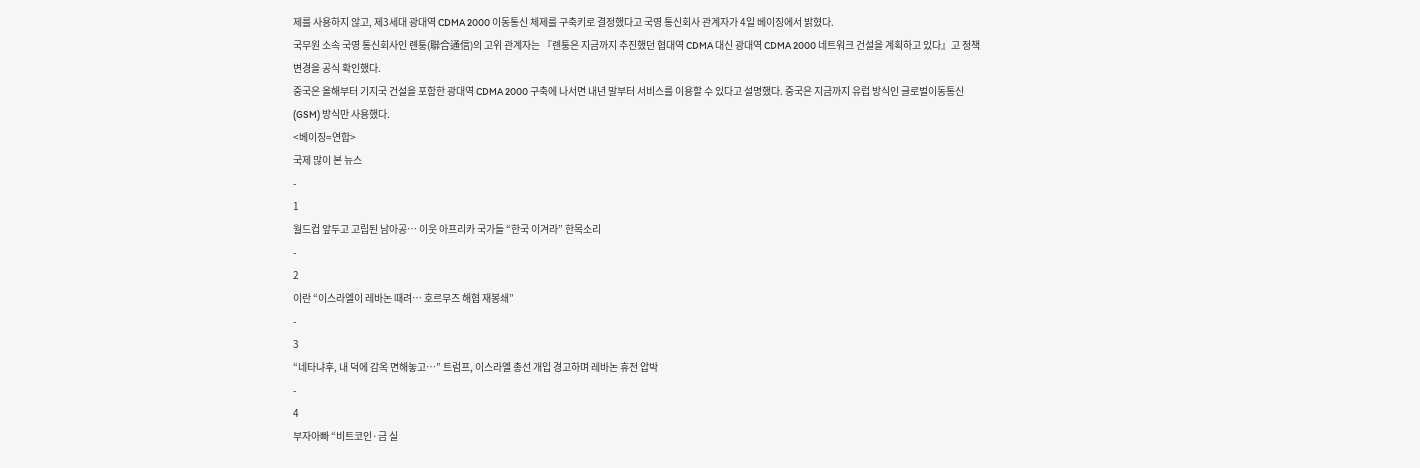제를 사용하지 않고, 제3세대 광대역 CDMA 2000 이동통신 체제를 구축키로 결정했다고 국영 통신회사 관계자가 4일 베이징에서 밝혔다.
국무원 소속 국영 통신회사인 롄퉁(聯合通信)의 고위 관계자는 『롄퉁은 지금까지 추진했던 협대역 CDMA 대신 광대역 CDMA 2000 네트워크 건설을 계획하고 있다』고 정책변경을 공식 확인했다.
중국은 올해부터 기지국 건설을 포함한 광대역 CDMA 2000 구축에 나서면 내년 말부터 서비스를 이용할 수 있다고 설명했다. 중국은 지금까지 유럽 방식인 글로벌이동통신(GSM) 방식만 사용했다.
<베이징=연합>
국제 많이 본 뉴스
-
1
월드컵 앞두고 고립된 남아공… 이웃 아프리카 국가들 “한국 이겨라” 한목소리
-
2
이란 “이스라엘이 레바논 때려… 호르무즈 해협 재봉쇄”
-
3
“네타냐후, 내 덕에 감옥 면해놓고…” 트럼프, 이스라엘 총선 개입 경고하며 레바논 휴전 압박
-
4
부자아빠 “비트코인·금 실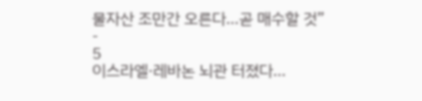물자산 조만간 오른다…곧 매수할 것”
-
5
이스라엘·레바논 뇌관 터졌다…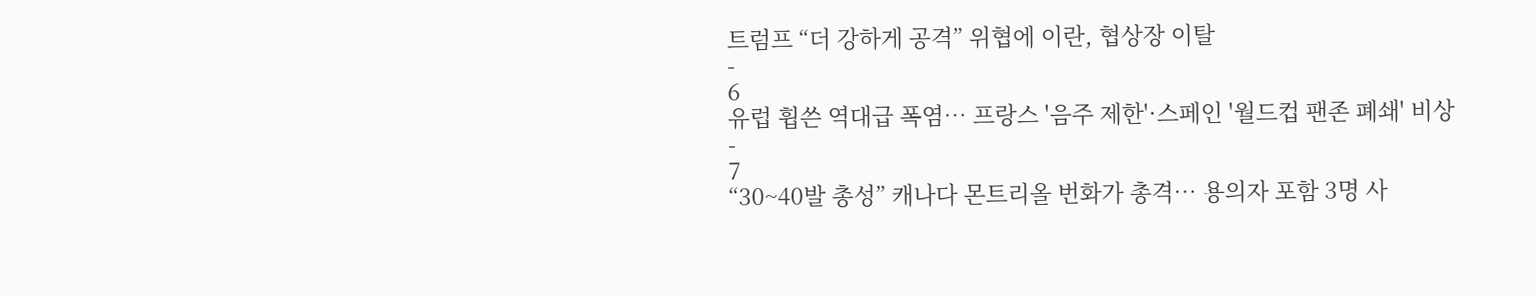트럼프 “더 강하게 공격” 위협에 이란, 협상장 이탈
-
6
유럽 휩쓴 역대급 폭염… 프랑스 '음주 제한'·스페인 '월드컵 팬존 폐쇄' 비상
-
7
“30~40발 총성” 캐나다 몬트리올 번화가 총격… 용의자 포함 3명 사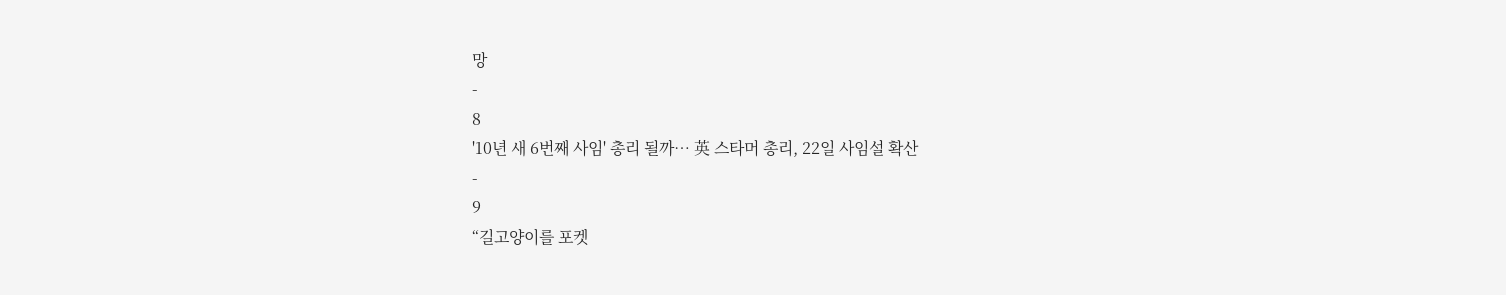망
-
8
'10년 새 6번째 사임' 총리 될까… 英 스타머 총리, 22일 사임설 확산
-
9
“길고양이를 포켓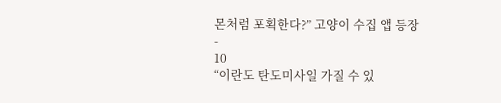몬처럼 포획한다?” 고양이 수집 앱 등장
-
10
“이란도 탄도미사일 가질 수 있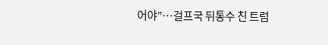어야”…걸프국 뒤통수 친 트럼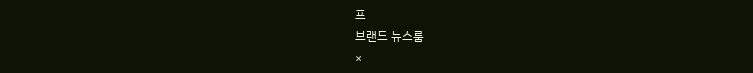프
브랜드 뉴스룸
×